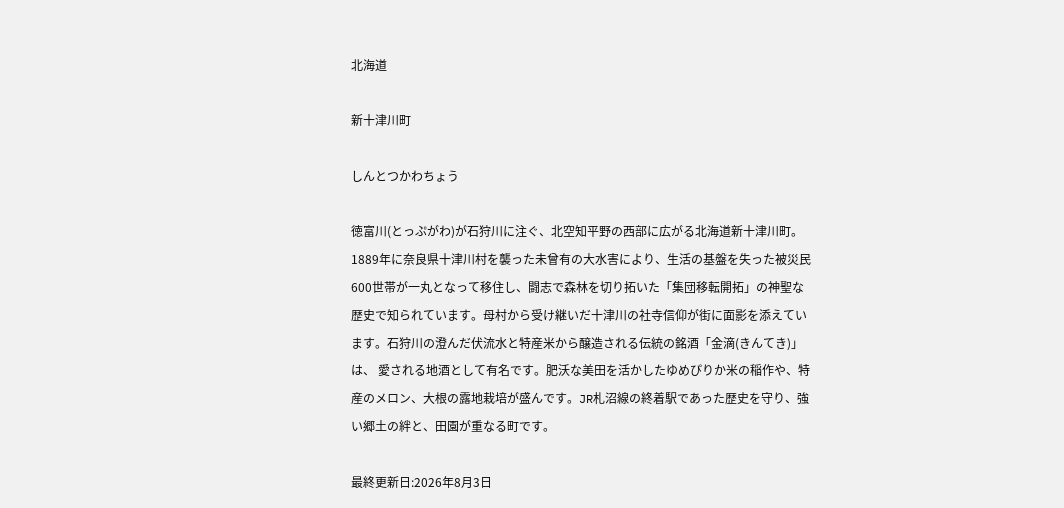北海道

新十津川町

しんとつかわちょう

徳富川(とっぷがわ)が石狩川に注ぐ、北空知平野の西部に広がる北海道新十津川町。1889年に奈良県十津川村を襲った未曾有の大水害により、生活の基盤を失った被災民600世帯が一丸となって移住し、闘志で森林を切り拓いた「集団移転開拓」の神聖な歴史で知られています。母村から受け継いだ十津川の社寺信仰が街に面影を添えています。石狩川の澄んだ伏流水と特産米から醸造される伝統の銘酒「金滴(きんてき)」は、 愛される地酒として有名です。肥沃な美田を活かしたゆめぴりか米の稲作や、特産のメロン、大根の露地栽培が盛んです。JR札沼線の終着駅であった歴史を守り、強い郷土の絆と、田園が重なる町です。

最終更新日:2026年8月3日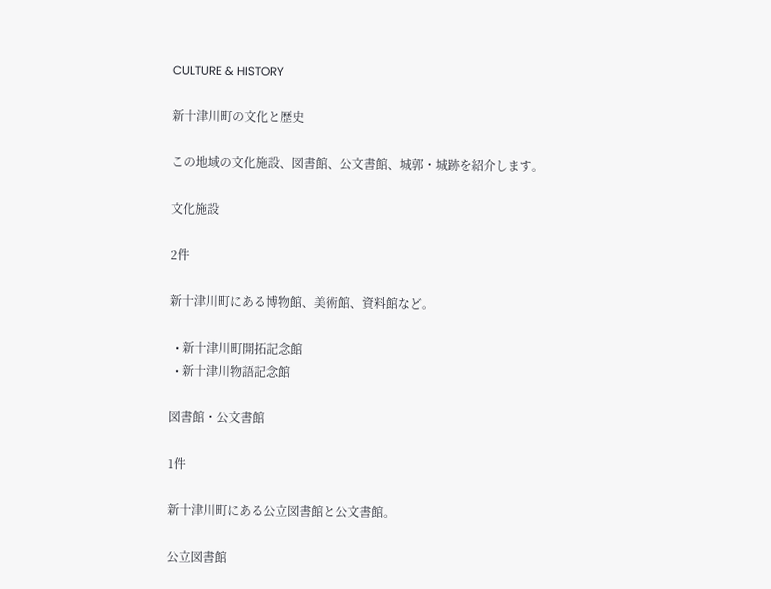CULTURE & HISTORY

新十津川町の文化と歴史

この地域の文化施設、図書館、公文書館、城郭・城跡を紹介します。

文化施設

2件

新十津川町にある博物館、美術館、資料館など。

  • 新十津川町開拓記念館
  • 新十津川物語記念館

図書館・公文書館

1件

新十津川町にある公立図書館と公文書館。

公立図書館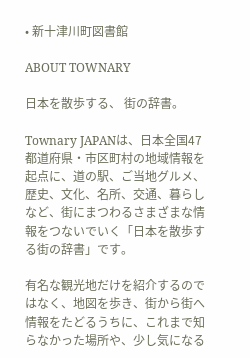• 新十津川町図書館

ABOUT TOWNARY

日本を散歩する、 街の辞書。

Townary JAPANは、日本全国47都道府県・市区町村の地域情報を起点に、道の駅、ご当地グルメ、歴史、文化、名所、交通、暮らしなど、街にまつわるさまざまな情報をつないでいく「日本を散歩する街の辞書」です。

有名な観光地だけを紹介するのではなく、地図を歩き、街から街へ情報をたどるうちに、これまで知らなかった場所や、少し気になる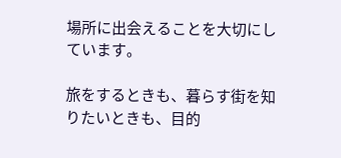場所に出会えることを大切にしています。

旅をするときも、暮らす街を知りたいときも、目的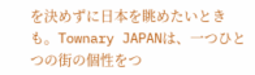を決めずに日本を眺めたいときも。Townary JAPANは、一つひとつの街の個性をつ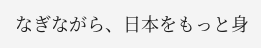なぎながら、日本をもっと身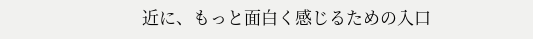近に、もっと面白く感じるための入口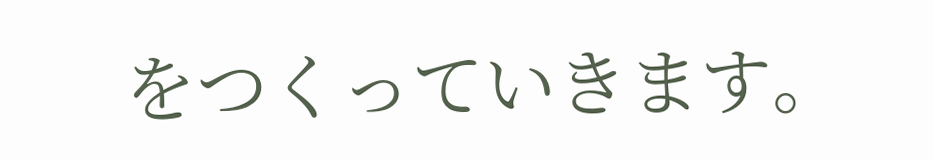をつくっていきます。